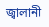জ্বালানী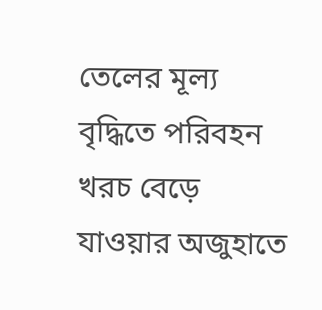তেলের মূল্য বৃদ্ধিতে পরিবহন খরচ বেড়ে যাওয়ার অজুহাতে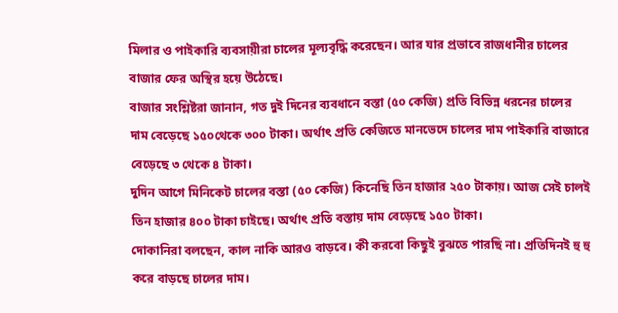মিলার ও পাইকারি ব্যবসায়ীরা চালের মূল্যবৃদ্ধি করেছেন। আর যার প্রভাবে রাজধানীর চালের বাজার ফের অস্থির হয়ে উঠেছে।
বাজার সংশ্লিষ্টরা জানান, গত দুই দিনের ব্যবধানে বস্তা (৫০ কেজি) প্রতি বিভিন্ন ধরনের চালের দাম বেড়েছে ১৫০থেকে ৩০০ টাকা। অর্থাৎ প্রতি কেজিতে মানভেদে চালের দাম পাইকারি বাজারে বেড়েছে ৩ থেকে ৪ টাকা।
দুদিন আগে মিনিকেট চালের বস্তা (৫০ কেজি) কিনেছি তিন হাজার ২৫০ টাকায়। আজ সেই চালই তিন হাজার ৪০০ টাকা চাইছে। অর্থাৎ প্রতি বস্তায় দাম বেড়েছে ১৫০ টাকা।
দোকানিরা বলছেন, কাল নাকি আরও বাড়বে। কী করবো কিছুই বুঝতে পারছি না। প্রতিদিনই হু হু করে বাড়ছে চালের দাম।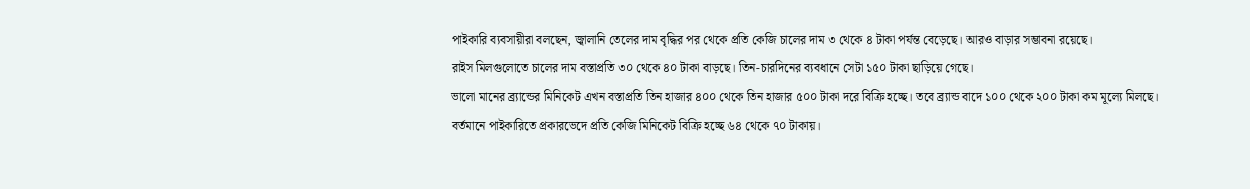পাইকারি ব্যবসায়ীরা বলছেন, জ্বালানি তেলের দাম বৃদ্ধির পর থেকে প্রতি কেজি চালের দাম ৩ থেকে ৪ টাকা পর্যন্ত বেড়েছে। আরও বাড়ার সম্ভাবনা রয়েছে।
রাইস মিলগুলোতে চালের দাম বস্তাপ্রতি ৩০ থেকে ৪০ টাকা বাড়ছে। তিন-চারদিনের ব্যবধানে সেটা ১৫০ টাকা ছাড়িয়ে গেছে।
ভালো মানের ব্র্যান্ডের মিনিকেট এখন বস্তাপ্রতি তিন হাজার ৪০০ থেকে তিন হাজার ৫০০ টাকা দরে বিক্রি হচ্ছে। তবে ব্র্যান্ড বাদে ১০০ থেকে ২০০ টাকা কম মূল্যে মিলছে। বর্তমানে পাইকারিতে প্রকারভেদে প্রতি কেজি মিনিকেট বিক্রি হচ্ছে ৬৪ থেকে ৭০ টাকায়।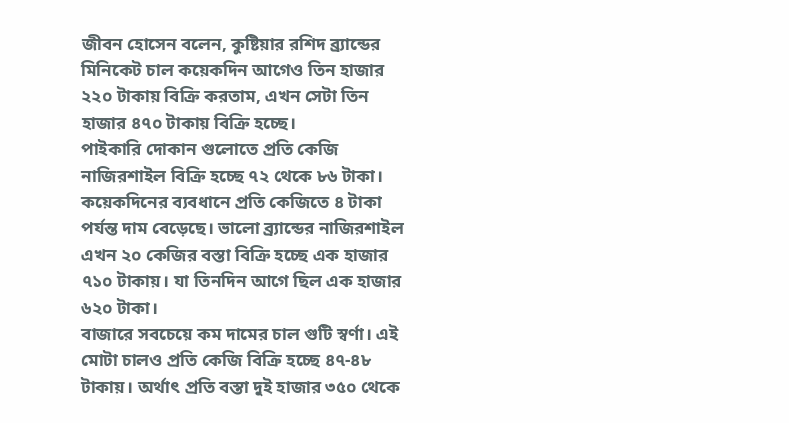জীবন হোসেন বলেন, কুষ্টিয়ার রশিদ ব্র্যান্ডের মিনিকেট চাল কয়েকদিন আগেও তিন হাজার ২২০ টাকায় বিক্রি করতাম, এখন সেটা তিন হাজার ৪৭০ টাকায় বিক্রি হচ্ছে।
পাইকারি দোকান গুলোতে প্রতি কেজি নাজিরশাইল বিক্রি হচ্ছে ৭২ থেকে ৮৬ টাকা। কয়েকদিনের ব্যবধানে প্রতি কেজিতে ৪ টাকা পর্যন্ত দাম বেড়েছে। ভালো ব্র্যান্ডের নাজিরশাইল এখন ২০ কেজির বস্তা বিক্রি হচ্ছে এক হাজার ৭১০ টাকায়। যা তিনদিন আগে ছিল এক হাজার ৬২০ টাকা।
বাজারে সবচেয়ে কম দামের চাল গুটি স্বর্ণা। এই মোটা চালও প্রতি কেজি বিক্রি হচ্ছে ৪৭-৪৮ টাকায়। অর্থাৎ প্রতি বস্তা দুই হাজার ৩৫০ থেকে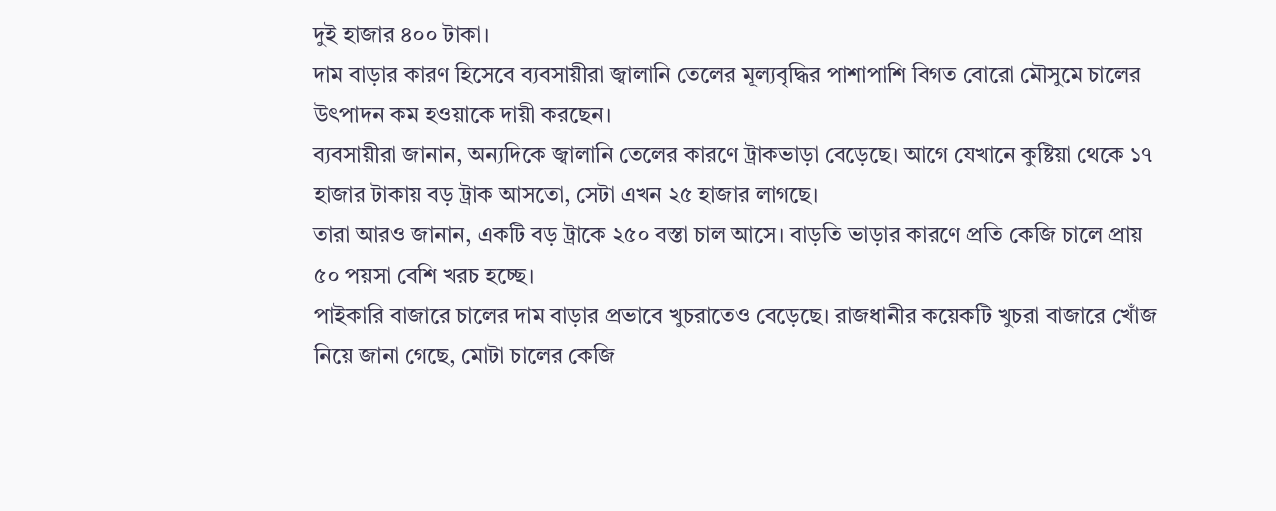দুই হাজার ৪০০ টাকা।
দাম বাড়ার কারণ হিসেবে ব্যবসায়ীরা জ্বালানি তেলের মূল্যবৃদ্ধির পাশাপাশি বিগত বোরো মৌসুমে চালের উৎপাদন কম হওয়াকে দায়ী করছেন।
ব্যবসায়ীরা জানান, অন্যদিকে জ্বালানি তেলের কারণে ট্রাকভাড়া বেড়েছে। আগে যেখানে কুষ্টিয়া থেকে ১৭ হাজার টাকায় বড় ট্রাক আসতো, সেটা এখন ২৫ হাজার লাগছে।
তারা আরও জানান, একটি বড় ট্রাকে ২৫০ বস্তা চাল আসে। বাড়তি ভাড়ার কারণে প্রতি কেজি চালে প্রায় ৫০ পয়সা বেশি খরচ হচ্ছে।
পাইকারি বাজারে চালের দাম বাড়ার প্রভাবে খুচরাতেও বেড়েছে। রাজধানীর কয়েকটি খুচরা বাজারে খোঁজ নিয়ে জানা গেছে, মোটা চালের কেজি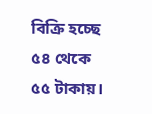বিক্রি হচ্ছে ৫৪ থেকে ৫৫ টাকায়।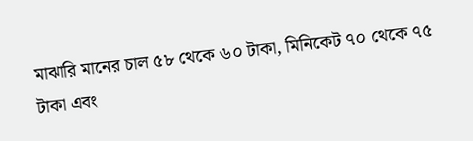মাঝারি মানের চাল ৫৮ থেকে ৬০ টাকা, মিনিকেট ৭০ থেকে ৭৫ টাকা এবং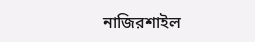নাজিরশাইল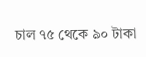চাল ৭৫ থেকে ৯০ টাকা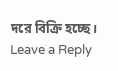দরে বিক্রি হচ্ছে।
Leave a Reply